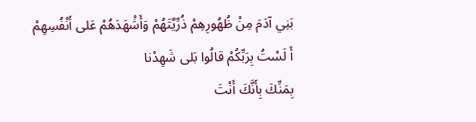بَنِي آدَمَ مِنْ ظُهُورِهِمْ ذُرِّيَّتَهُمْ وَأَشْهَدَهُمْ عَلى أَنْفُسِهِمْ أَ لَسْتُ بِرَبِّكُمْ قالُوا بَلى شَهِدْنا
بِمَنِّكَ بِأَنَّكَ أَنْتَ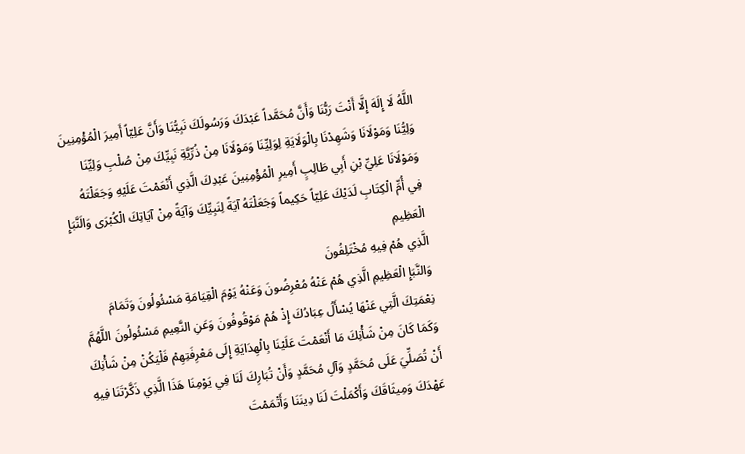اللَّهُ لَا إِلَهَ إِلَّا أَنْتَ رَبُّنَا وَأَنَّ مُحَمَّداً عَبْدَكَ وَرَسُولَكَ نَبِيُّنَا وَأَنَّ عَلِيّاً أَمِيرَ الْمُؤْمِنِينَ وَلِيُّنَا وَمَوْلَانَا وَشَهِدْنَا بِالْوَلَايَةِ لِوَلِيِّنَا وَمَوْلَانَا مِنْ ذُرِّيَّةِ نَبِيِّكَ مِنْ صُلْبِ وَلِيِّنَا وَمَوْلَانَا عَلِيِّ بْنِ أَبِي طَالِبٍ أَمِيرِ الْمُؤْمِنِينَ عَبْدِكَ الَّذِي أَنْعَمْتَ عَلَيْهِ وَجَعَلْتَهُ فِي أُمِّ الْكِتَابِ لَدَيْكَ عَلِيّاً حَكِيماً وَجَعَلْتَهُ آيَةً لِنَبِيِّكَ وَآيَةً مِنْ آيَاتِكَ الْكُبْرَى وَالَنَّبَإِ الْعَظِيمِ
الَّذِي هُمْ فِيهِ مُخْتَلِفُونَ
وَالنَّبَإِ الْعَظِيمِ الَّذِي هُمْ عَنْهُ مُعْرِضُونَ وَعَنْهُ يَوْمَ الْقِيَامَةِ مَسْئُولُونَ وَتَمَامَ نِعْمَتِكَ الَّتِي عَنْهَا يُسْأَلُ عِبَادُكَ إِذْ هُمْ مَوْقُوفُونَ وَعَنِ النَّعِيمِ مَسْئُولُونَ اللَّهُمَّ وَكَمَا كَانَ مِنْ شَأْنِكَ مَا أَنْعَمْتَ عَلَيْنَا بِالْهِدَايَةِ إِلَى مَعْرِفَتِهِمْ فَلْيَكُنْ مِنْ شَأْنِكَ أَنْ تُصَلِّيَ عَلَى مُحَمَّدٍ وَآلِ مُحَمَّدٍ وَأَنْ تُبَارِكَ لَنَا فِي يَوْمِنَا هَذَا الَّذِي ذَكَّرْتَنَا فِيهِ عَهْدَكَ وَمِيثَاقَكَ وَأَكْمَلْتَ لَنَا دِينَنَا وَأَتْمَمْتَ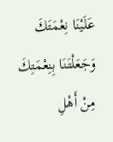عَلَيْنَا نِعْمَتَكَ وَجَعَلْتَنَا بِنِعْمَتِكَ مِنْ أَهْلِ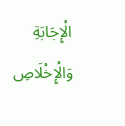الْإِجَابَةِ وَالْإِخْلَاصِ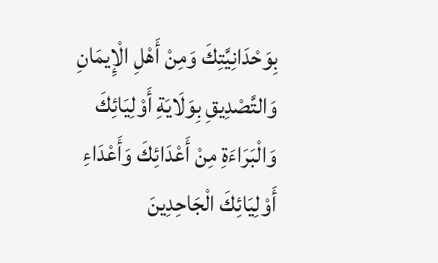بِوَحْدَانِيَّتِكَ وَمِنْ أَهْلِ الْإِيمَانِ وَالتَّصْدِيقِ بِوَلَايَةِ أَوْلِيَائِكَ وَالْبَرَاءَةِ مِنْ أَعْدَائِكَ وَأَعْدَاءِ أَوْلِيَائِكَ الْجَاحِدِينَ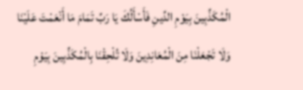الْمُكَذِّبِينَ بِيَوْمِ الدِّينِ فَأَسْأَلُكَ يَا رَبِّ تَمَامَ مَا أَنْعَمْتَ عَلَيْنَا وَلَا تَجْعَلْنَا مِنَ الْمُعَانِدِينَ وَلَا تُلْحِقْنَا بِالْمُكَذِّبِينَ بِيَوْمِ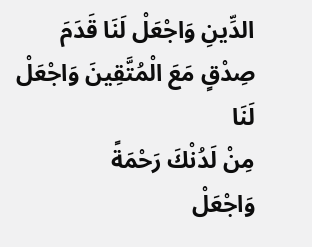الدِّينِ وَاجْعَلْ لَنَا قَدَمَ صِدْقٍ مَعَ الْمُتَّقِينَ وَاجْعَلْ لَنَا
مِنْ لَدُنْكَ رَحْمَةً
وَاجْعَلْ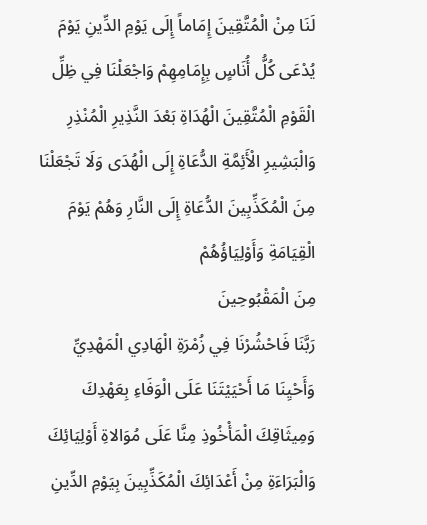لَنَا مِنْ الْمُتَّقِينَ إِمَاماً إِلَى يَوْمِ الدِّينِ يَوْمَ يُدْعَى كُلُّ أُنَاسٍ بِإِمَامِهِمْ وَاجْعَلْنَا فِي ظِلِّ الْقَوْمِ الْمُتَّقِينَ الْهُدَاةِ بَعْدَ النَّذِيرِ الْمُنْذِرِ وَالْبَشِيرِ الْأَئِمَّةِ الدُّعَاةِ إِلَى الْهُدَى وَلَا تَجْعَلْنَا مِنَ الْمُكَذِّبِينَ الدُّعَاةِ إِلَى النَّارِ وَهُمْ يَوْمَ الْقِيَامَةِ وَأَوْلِيَاؤُهُمْ
مِنَ الْمَقْبُوحِينَ
رَبَّنَا فَاحْشُرْنَا فِي زُمْرَةِ الْهَادِي الْمَهْدِيِّ وَأَحْيِنَا مَا أَحْيَيْتَنَا عَلَى الْوَفَاءِ بِعَهْدِكَ وَمِيثَاقِكَ الْمَأْخُوذِ مِنَّا عَلَى مُوَالاةِ أَوْلِيَائِكَ وَالْبَرَاءَةِ مِنْ أَعْدَائِكَ الْمُكَذِّبِينَ بِيَوْمِ الدِّينِ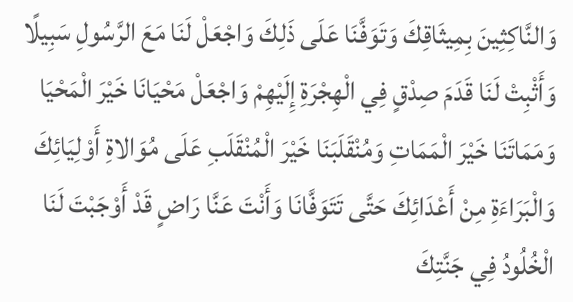وَالنَّاكِثِينَ بِمِيثَاقِكَ وَتَوَفَّنَا عَلَى ذَلِكَ وَاجْعَلْ لَنَا مَعَ الرَّسُولِ سَبِيلًا وَأَثْبِتْ لَنَا قَدَمَ صِدْقٍ فِي الْهِجْرَةِ إِلَيْهِمْ وَاجْعَلْ مَحْيَانَا خَيْرَ الْمَحْيَا وَمَمَاتَنَا خَيْرَ الْمَمَاتِ وَمُنْقَلَبَنَا خَيْرَ الْمُنْقَلَبِ عَلَى مُوَالاةِ أَوْلِيَائِكَ وَالْبَرَاءَةِ مِنْ أَعْدَائِكَ حَتَّى تَتَوَفَّانَا وَأَنْتَ عَنَّا رَاضٍ قَدْ أَوْجَبْتَ لَنَا الْخُلُودُ فِي جَنَّتِكَ